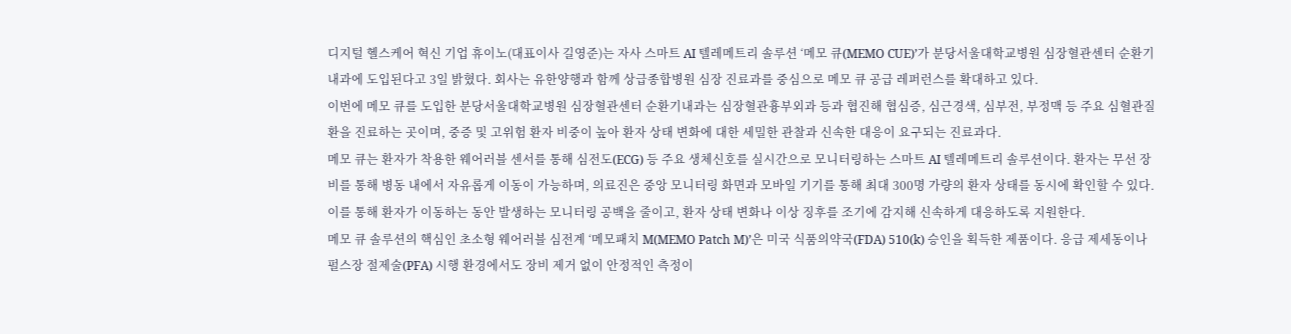디지털 헬스케어 혁신 기업 휴이노(대표이사 길영준)는 자사 스마트 AI 텔레메트리 솔루션 ‘메모 큐(MEMO CUE)’가 분당서울대학교병원 심장혈관센터 순환기내과에 도입된다고 3일 밝혔다. 회사는 유한양행과 함께 상급종합병원 심장 진료과를 중심으로 메모 큐 공급 레퍼런스를 확대하고 있다.
이번에 메모 큐를 도입한 분당서울대학교병원 심장혈관센터 순환기내과는 심장혈관흉부외과 등과 협진해 협심증, 심근경색, 심부전, 부정맥 등 주요 심혈관질환을 진료하는 곳이며, 중증 및 고위험 환자 비중이 높아 환자 상태 변화에 대한 세밀한 관찰과 신속한 대응이 요구되는 진료과다.
메모 큐는 환자가 착용한 웨어러블 센서를 통해 심전도(ECG) 등 주요 생체신호를 실시간으로 모니터링하는 스마트 AI 텔레메트리 솔루션이다. 환자는 무선 장비를 통해 병동 내에서 자유롭게 이동이 가능하며, 의료진은 중앙 모니터링 화면과 모바일 기기를 통해 최대 300명 가량의 환자 상태를 동시에 확인할 수 있다. 이를 통해 환자가 이동하는 동안 발생하는 모니터링 공백을 줄이고, 환자 상태 변화나 이상 징후를 조기에 감지해 신속하게 대응하도록 지원한다.
메모 큐 솔루션의 핵심인 초소형 웨어러블 심전계 ‘메모패치 M(MEMO Patch M)’은 미국 식품의약국(FDA) 510(k) 승인을 획득한 제품이다. 응급 제세동이나 펄스장 절제술(PFA) 시행 환경에서도 장비 제거 없이 안정적인 측정이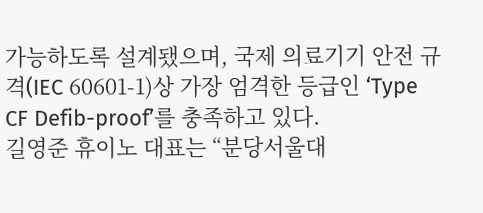가능하도록 설계됐으며, 국제 의료기기 안전 규격(IEC 60601-1)상 가장 엄격한 등급인 ‘Type CF Defib-proof’를 충족하고 있다.
길영준 휴이노 대표는 “분당서울대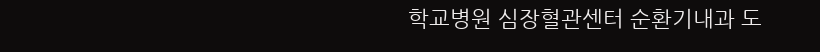학교병원 심장혈관센터 순환기내과 도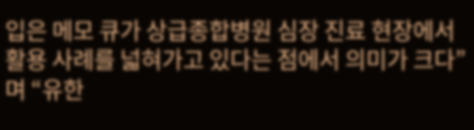입은 메모 큐가 상급종합병원 심장 진료 현장에서 활용 사례를 넓혀가고 있다는 점에서 의미가 크다”며 “유한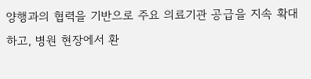양행과의 협력을 기반으로 주요 의료기관 공급을 지속 확대하고, 병원 현장에서 환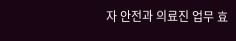자 안전과 의료진 업무 효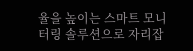율을 높이는 스마트 모니터링 솔루션으로 자리잡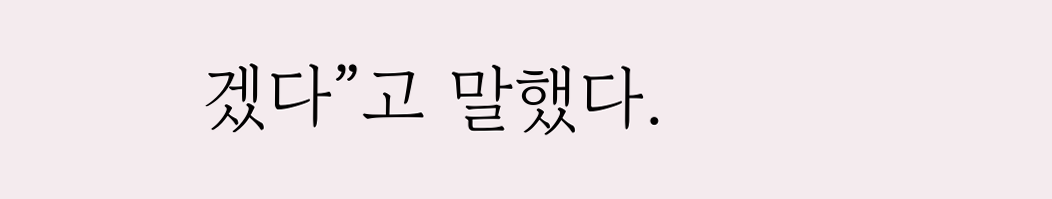겠다”고 말했다.